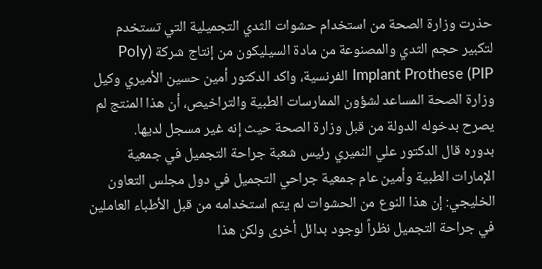حذرت وزارة الصحة من استخدام حشوات الثدي التجميلية التي تستخدم لتكبير حجم الثدي والمصنوعة من مادة السيليكون من إنتاج شركة (Poly Implant Prothese (PIP الفرنسية، واكد الدكتور أمين حسين الأميري وكيل وزارة الصحة المساعد لشؤون الممارسات الطبية والتراخيص، أن هذا المنتج لم يصرح بدخوله الدولة من قبل وزارة الصحة حيث إنه غير مسجل لديها.
بدوره قال الدكتور علي النميري رئيس شعبة جراحة التجميل في جمعية الإمارات الطبية وأمين عام جمعية جراحي التجميل في دول مجلس التعاون الخليجي: إن هذا النوع من الحشوات لم يتم استخدامه من قبل الأطباء العاملين في جراحة التجميل نظراً لوجود بدائل أخرى ولكن هذا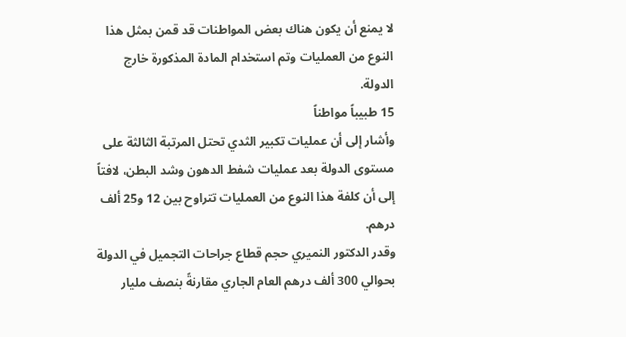لا يمنع أن يكون هناك بعض المواطنات قد قمن بمثل هذا النوع من العمليات وتم استخدام المادة المذكورة خارج الدولة.
15 طبيباً مواطناً
وأشار إلى أن عمليات تكبير الثدي تحتل المرتبة الثالثة على مستوى الدولة بعد عمليات شفط الدهون وشد البطن، لافتاً إلى أن كلفة هذا النوع من العمليات تتراوح بين 12 و25 ألف درهم.
وقدر الدكتور النميري حجم قطاع جراحات التجميل في الدولة بحوالي 300 ألف درهم العام الجاري مقارنةً بنصف مليار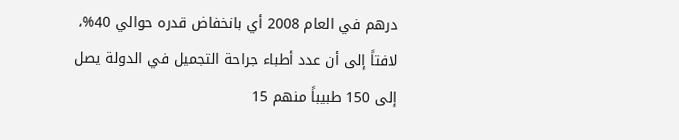درهم في العام 2008 أي بانخفاض قدره حوالي 40%، لافتاً إلى أن عدد أطباء جراحة التجميل في الدولة يصل إلى 150 طبيباً منهم 15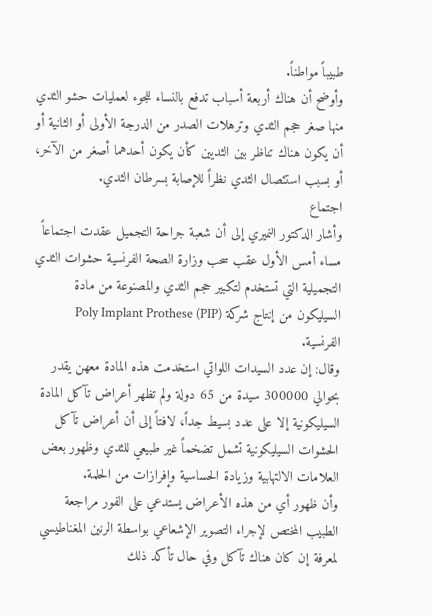طبيباً مواطناً.
وأوضح أن هناك أربعة أسباب تدفع بالنساء للجوء لعمليات حشو الثدي منها صغر حجم الثدي وترهلات الصدر من الدرجة الأولى أو الثانية أو أن يكون هناك تناظر بين الثديين كأن يكون أحدهما أصغر من الآخر، أو بسبب استئصال الثدي نظراً للإصابة بسرطان الثدي.
اجتماع
وأشار الدكتور النميري إلى أن شعبة جراحة التجميل عقدت اجتماعاً مساء أمس الأول عقب سحب وزارة الصحة الفرنسية حشوات الثدي التجميلية التي تستخدم لتكبير حجم الثدي والمصنوعة من مادة السيليكون من إنتاج شركة (Poly Implant Prothese (PIP الفرنسية.
وقال: إن عدد السيدات اللواتي استخدمت هذه المادة معهن يقدر بحوالي 300000 سيدة من 65 دولة ولم تظهر أعراض تآكل المادة السيليكونية إلا على عدد بسيط جداً، لافتاً إلى أن أعراض تآكل الحشوات السيليكونية تشمل تضخماً غير طبيعي للثدي وظهور بعض العلامات الالتهابية وزيادة الحساسية وإفرازات من الحلمة.
وأن ظهور أي من هذه الأعراض يستدعي على الفور مراجعة الطبيب المختص لإجراء التصوير الإشعاعي بواسطة الرنين المغناطيسي لمعرفة إن كان هناك تآكل وفي حال تأكد ذلك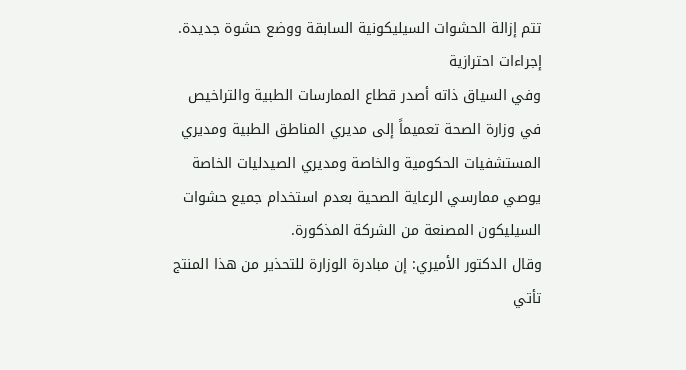تتم إزالة الحشوات السيليكونية السابقة ووضع حشوة جديدة.
إجراءات احترازية
وفي السياق ذاته أصدر قطاع الممارسات الطبية والتراخيص في وزارة الصحة تعميماً إلى مديري المناطق الطبية ومديري المستشفيات الحكومية والخاصة ومديري الصيدليات الخاصة يوصي ممارسي الرعاية الصحية بعدم استخدام جميع حشوات السيليكون المصنعة من الشركة المذكورة.
وقال الدكتور الأميري: إن مبادرة الوزارة للتحذير من هذا المنتج تأتي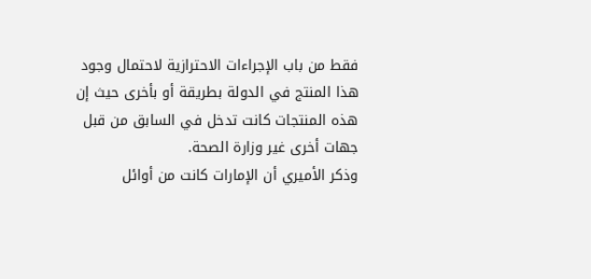فقط من باب الإجراءات الاحترازية لاحتمال وجود هذا المنتج في الدولة بطريقة أو بأخرى حيث إن هذه المنتجات كانت تدخل في السابق من قبل جهات أخرى غير وزارة الصحة.
وذكر الأميري أن الإمارات كانت من أوائل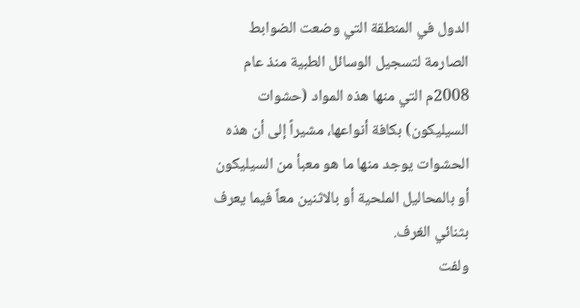الدول في المنطقة التي وضعت الضوابط الصارمة لتسجيل الوسائل الطبية منذ عام 2008م التي منها هذه المواد (حشوات السيليكون) بكافة أنواعها، مشيراً إلى أن هذه الحشوات يوجد منها ما هو معبأ من السيليكون أو بالمحاليل الملحية أو بالاثنين معاً فيما يعرف بثنائي الغرف.
ولفت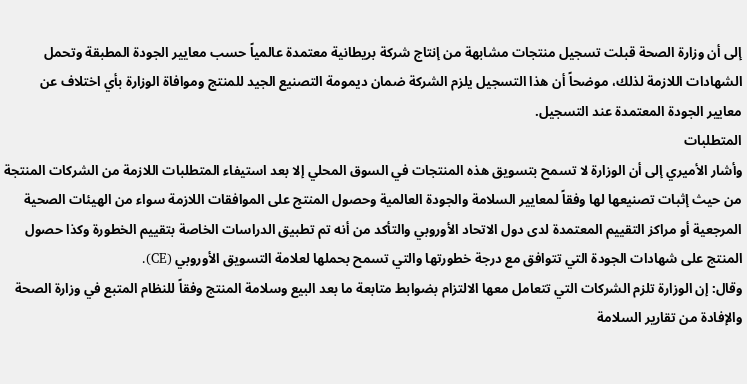إلى أن وزارة الصحة قبلت تسجيل منتجات مشابهة من إنتاج شركة بريطانية معتمدة عالمياً حسب معايير الجودة المطبقة وتحمل الشهادات اللازمة لذلك، موضحاً أن هذا التسجيل يلزم الشركة ضمان ديمومة التصنيع الجيد للمنتج وموافاة الوزارة بأي اختلاف عن معايير الجودة المعتمدة عند التسجيل.
المتطلبات
وأشار الأميري إلى أن الوزارة لا تسمح بتسويق هذه المنتجات في السوق المحلي إلا بعد استيفاء المتطلبات اللازمة من الشركات المنتجة من حيث إثبات تصنيعها لها وفقاً لمعايير السلامة والجودة العالمية وحصول المنتج على الموافقات اللازمة سواء من الهيئات الصحية المرجعية أو مراكز التقييم المعتمدة لدى دول الاتحاد الأوروبي والتأكد من أنه تم تطبيق الدراسات الخاصة بتقييم الخطورة وكذا حصول المنتج على شهادات الجودة التي تتوافق مع درجة خطورتها والتي تسمح بحملها لعلامة التسويق الأوروبي (CE).
وقال: إن الوزارة تلزم الشركات التي تتعامل معها الالتزام بضوابط متابعة ما بعد البيع وسلامة المنتج وفقاً للنظام المتبع في وزارة الصحة والإفادة من تقارير السلامة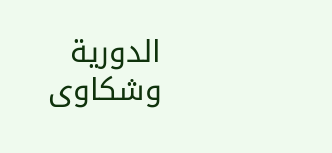الدورية وشكاوى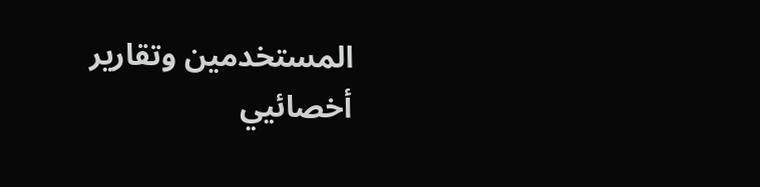المستخدمين وتقارير أخصائيي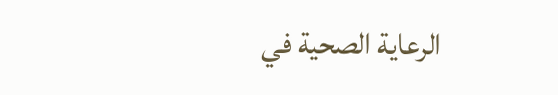الرعاية الصحية في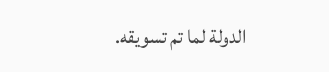الدولة لما تم تسويقه.